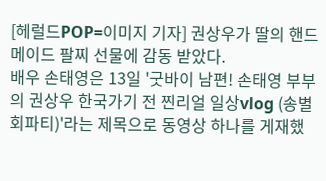[헤럴드POP=이미지 기자] 권상우가 딸의 핸드메이드 팔찌 선물에 감동 받았다.
배우 손태영은 13일 '굿바이 남편! 손태영 부부의 권상우 한국가기 전 찐리얼 일상vlog (송별회파티)'라는 제목으로 동영상 하나를 게재했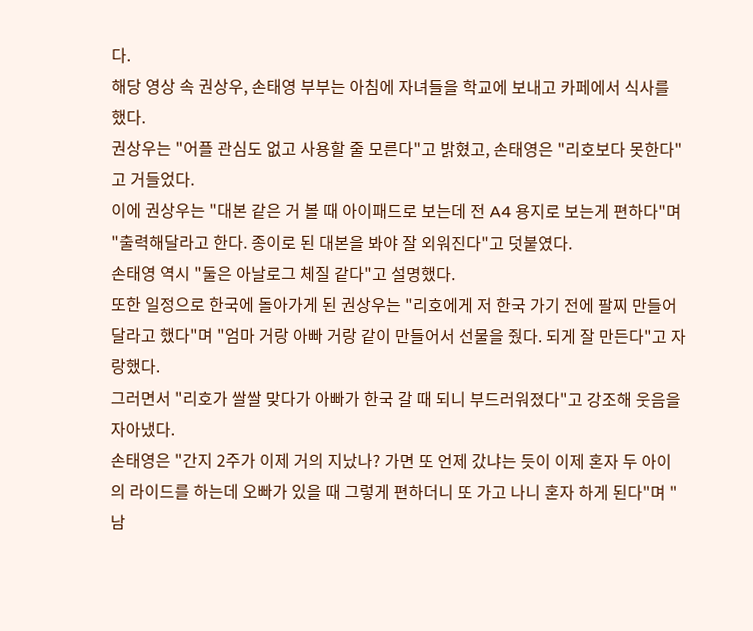다.
해당 영상 속 권상우, 손태영 부부는 아침에 자녀들을 학교에 보내고 카페에서 식사를 했다.
권상우는 "어플 관심도 없고 사용할 줄 모른다"고 밝혔고, 손태영은 "리호보다 못한다"고 거들었다.
이에 권상우는 "대본 같은 거 볼 때 아이패드로 보는데 전 A4 용지로 보는게 편하다"며 "출력해달라고 한다. 종이로 된 대본을 봐야 잘 외워진다"고 덧붙였다.
손태영 역시 "둘은 아날로그 체질 같다"고 설명했다.
또한 일정으로 한국에 돌아가게 된 권상우는 "리호에게 저 한국 가기 전에 팔찌 만들어달라고 했다"며 "엄마 거랑 아빠 거랑 같이 만들어서 선물을 줬다. 되게 잘 만든다"고 자랑했다.
그러면서 "리호가 쌀쌀 맞다가 아빠가 한국 갈 때 되니 부드러워졌다"고 강조해 웃음을 자아냈다.
손태영은 "간지 2주가 이제 거의 지났나? 가면 또 언제 갔냐는 듯이 이제 혼자 두 아이의 라이드를 하는데 오빠가 있을 때 그렇게 편하더니 또 가고 나니 혼자 하게 된다"며 "남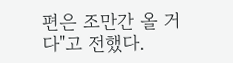편은 조만간 올 거다"고 전했다.